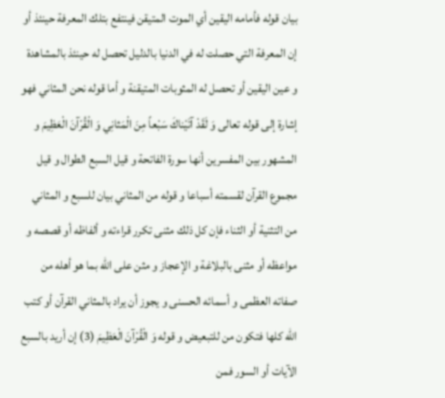بيان قوله فأمامه اليقين أي الموت المتيقن فينتفع بتلك المعرفة حينئذ أو إن المعرفة التي حصلت له في الدنيا بالدليل تحصل له حينئذ بالمشاهدة و عين اليقين أو تحصل له المثوبات المتيقنة و أما قوله نحن المثاني فهو إشارة إلى قوله تعالى وَ لَقَدْ آتَيْناكَ سَبْعاً مِنَ الْمَثانِي وَ الْقُرْآنَ الْعَظِيمَ و المشهور بين المفسرين أنها سورة الفاتحة و قيل السبع الطوال و قيل مجموع القرآن لقسمته أسباعا و قوله من المثاني بيان للسبع و المثاني من التثنية أو الثناء فإن كل ذلك مثنى تكرر قراءته و ألفاظه أو قصصه و مواعظه أو مثنى بالبلاغة و الإعجاز و مثن على الله بما هو أهله من صفاته العظمى و أسمائه الحسنى و يجوز أن يراد بالمثاني القرآن أو كتب الله كلها فتكون من للتبعيض و قوله وَ الْقُرْآنَ الْعَظِيمَ (3) إن أريد بالسبع الآيات أو السور فمن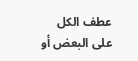عطف الكل على البعض أو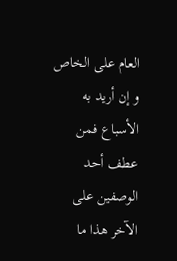العام على الخاص و إن أريد به الأسباع فمن عطف أحد الوصفين على الآخر هذا ما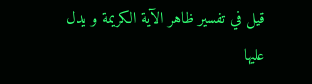قيل في تفسير ظاهر الآية الكريمة و يدل عليها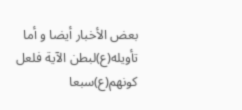بعض الأخبار أيضا و أما تأويله(ع)لبطن الآية فلعل كونهم(ع)سبعا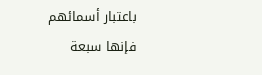باعتبار أسمائهم فإنها سبعة